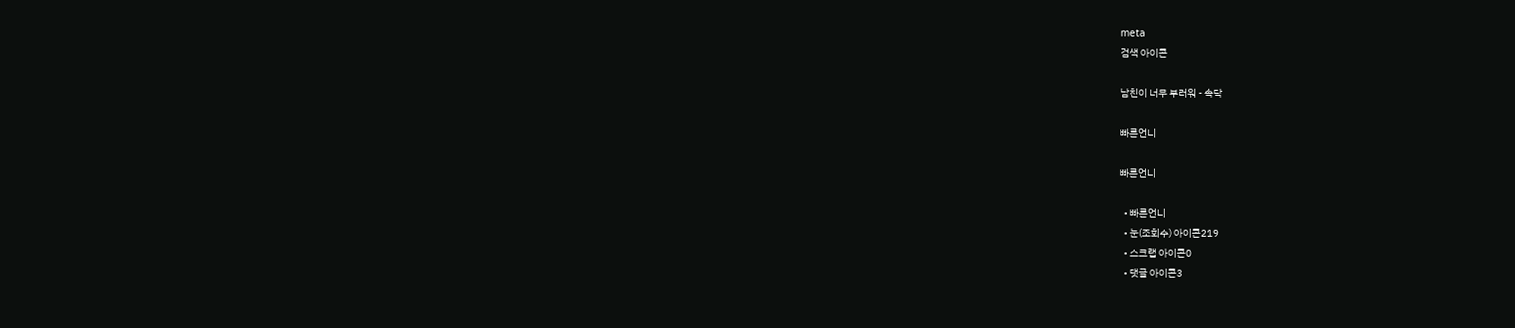meta
검색 아이콘

남친이 너무 부러워 - 속닥

빠른언니

빠른언니

  • 빠른언니
  • 눈(조회수) 아이콘219
  • 스크랩 아이콘0
  • 댓글 아이콘3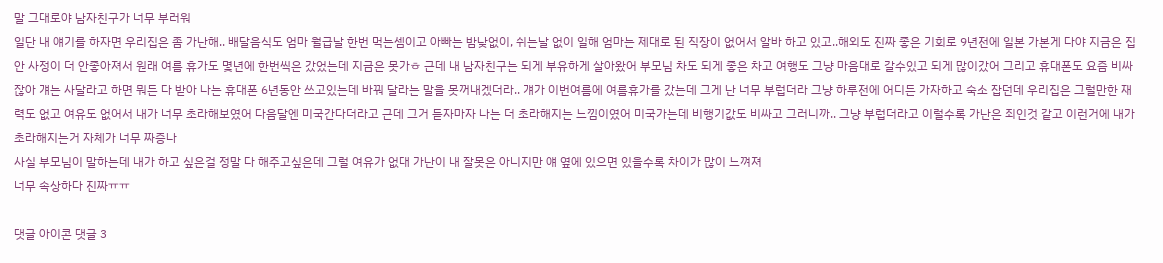말 그대로야 남자친구가 너무 부러워
일단 내 얘기를 하자면 우리집은 좀 가난해.. 배달음식도 엄마 월급날 한번 먹는셈이고 아빠는 밤낮없이, 쉬는날 없이 일해 엄마는 제대로 된 직장이 없어서 알바 하고 있고..해외도 진짜 좋은 기회로 9년전에 일본 가본게 다야 지금은 집안 사정이 더 안좋아져서 원래 여름 휴가도 몇년에 한번씩은 갔었는데 지금은 못가ㅎ 근데 내 남자친구는 되게 부유하게 살아왔어 부모님 차도 되게 좋은 차고 여행도 그냥 마음대로 갈수있고 되게 많이갔어 그리고 휴대폰도 요즘 비싸잖아 걔는 사달라고 하면 뭐든 다 받아 나는 휴대폰 6년동안 쓰고있는데 바꿔 달라는 말을 못꺼내겠더라.. 걔가 이번여름에 여름휴가를 갔는데 그게 난 너무 부럽더라 그냥 하루전에 어디든 가자하고 숙소 잡던데 우리집은 그럴만한 재력도 없고 여유도 없어서 내가 너무 초라해보였어 다음달엔 미국간다더라고 근데 그거 듣자마자 나는 더 초라해지는 느낌이였어 미국가는데 비행기값도 비싸고 그러니까.. 그냥 부럽더라고 이럴수록 가난은 죄인것 같고 이런거에 내가 초라해지는거 자체가 너무 짜증나
사실 부모님이 말하는데 내가 하고 싶은걸 정말 다 해주고싶은데 그럴 여유가 없대 가난이 내 잘못은 아니지만 얘 옆에 있으면 있을수록 차이가 많이 느껴져
너무 속상하다 진짜ㅠㅠ

댓글 아이콘 댓글 3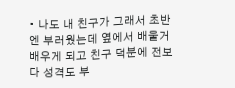• 나도 내 친구가 그래서 초반엔 부러웠는데 옆에서 배울거 배우게 되고 친구 덕분에 전보다 성격도 부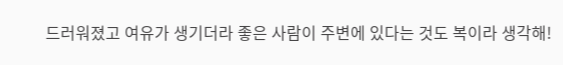드러워졌고 여유가 생기더라 좋은 사람이 주변에 있다는 것도 복이라 생각해!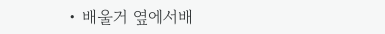• 배울거 옆에서배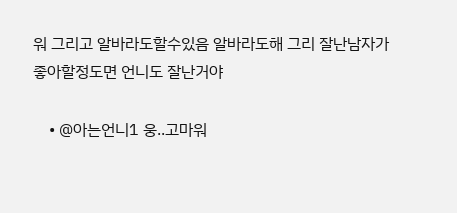워 그리고 알바라도할수있음 알바라도해 그리 잘난남자가 좋아할정도면 언니도 잘난거야

    • @아는언니1 웅..고마워